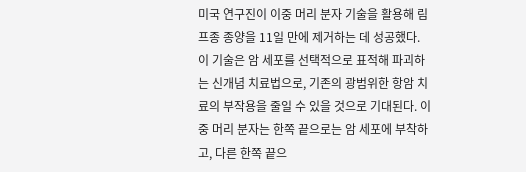미국 연구진이 이중 머리 분자 기술을 활용해 림프종 종양을 11일 만에 제거하는 데 성공했다.
이 기술은 암 세포를 선택적으로 표적해 파괴하는 신개념 치료법으로, 기존의 광범위한 항암 치료의 부작용을 줄일 수 있을 것으로 기대된다. 이중 머리 분자는 한쪽 끝으로는 암 세포에 부착하고, 다른 한쪽 끝으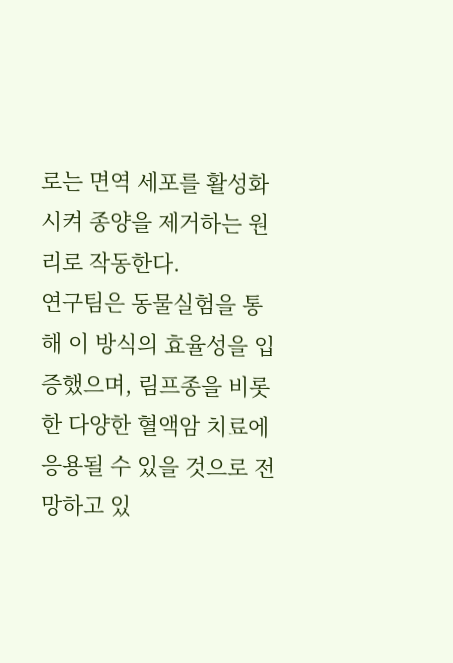로는 면역 세포를 활성화시켜 종양을 제거하는 원리로 작동한다.
연구팀은 동물실험을 통해 이 방식의 효율성을 입증했으며, 림프종을 비롯한 다양한 혈액암 치료에 응용될 수 있을 것으로 전망하고 있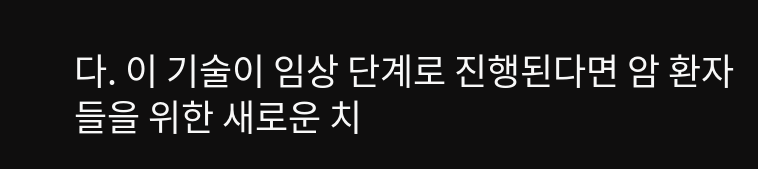다. 이 기술이 임상 단계로 진행된다면 암 환자들을 위한 새로운 치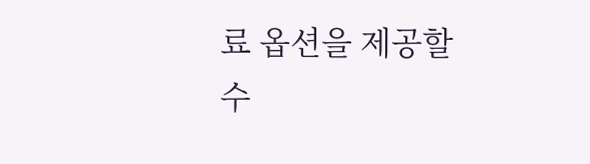료 옵션을 제공할 수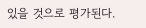있을 것으로 평가된다.